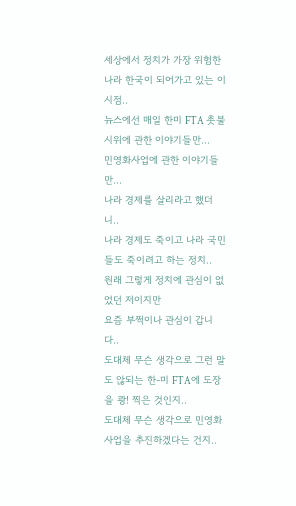세상에서 정치가 가장 위험한 나라 한국이 되어가고 있는 이 시점..
뉴스에선 매일 한미 FTA 촛불시위에 관한 이야기들만...
민영화사업에 관한 이야기들만...
나라 경제를 살리라고 했더니..
나라 경제도 죽이고 나라 국민들도 죽이려고 하는 정치..
원래 그렇게 정치에 관심이 없었던 저이지만
요즘 부쩍이나 관심이 갑니다..
도대체 무슨 생각으로 그런 말도 않되는 한-미 FTA에 도장을 쾅! 찍은 것인지..
도대체 무슨 생각으로 민영화 사업을 추진하겠다는 건지..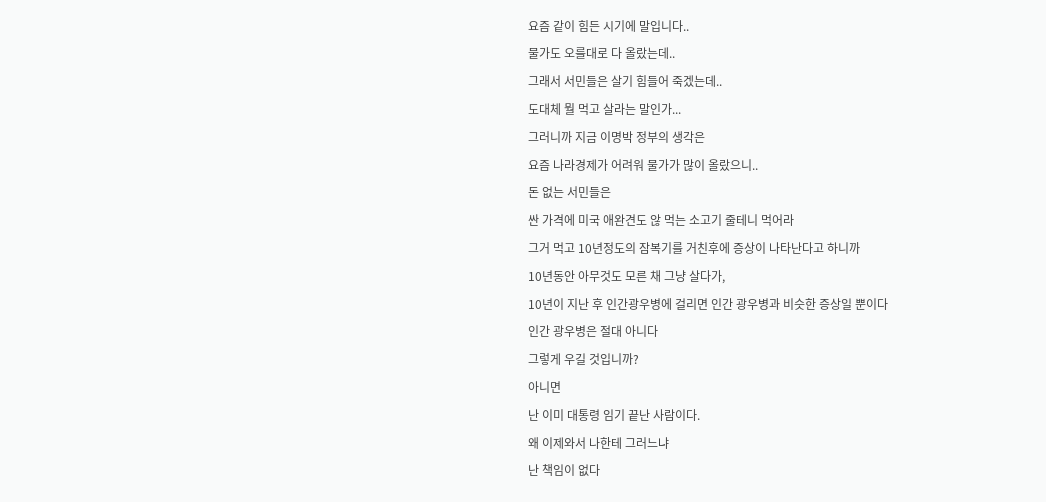요즘 같이 힘든 시기에 말입니다..
물가도 오를대로 다 올랐는데..
그래서 서민들은 살기 힘들어 죽겠는데..
도대체 뭘 먹고 살라는 말인가...
그러니까 지금 이명박 정부의 생각은
요즘 나라경제가 어려워 물가가 많이 올랐으니..
돈 없는 서민들은
싼 가격에 미국 애완견도 않 먹는 소고기 줄테니 먹어라
그거 먹고 10년정도의 잠복기를 거친후에 증상이 나타난다고 하니까
10년동안 아무것도 모른 채 그냥 살다가,
10년이 지난 후 인간광우병에 걸리면 인간 광우병과 비슷한 증상일 뿐이다
인간 광우병은 절대 아니다
그렇게 우길 것입니까?
아니면
난 이미 대통령 임기 끝난 사람이다.
왜 이제와서 나한테 그러느냐
난 책임이 없다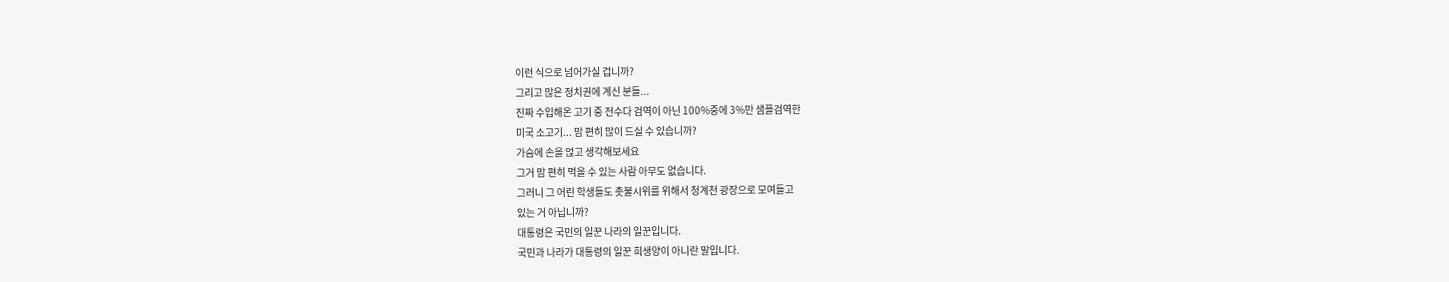이런 식으로 넘어가실 겁니까?
그리고 많은 정치권에 계신 분들...
진짜 수입해온 고기 중 전수다 검역이 아닌 100%중에 3%만 샘플검역한
미국 소고기... 맘 편히 많이 드실 수 있습니까?
가슴에 손을 얹고 생각해보세요
그거 맘 편히 먹을 수 있는 사람 아무도 없습니다.
그러니 그 어린 학생들도 촛불시위를 위해서 청계천 광장으로 모여들고
있는 거 아닙니까?
대통령은 국민의 일꾼 나라의 일꾼입니다.
국민과 나라가 대통령의 일꾼 희생양이 아니란 말입니다.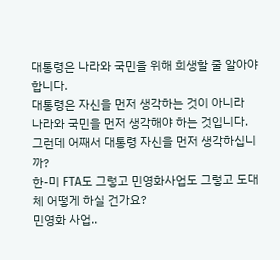대통령은 나라와 국민을 위해 희생할 줄 알아야 합니다.
대통령은 자신을 먼저 생각하는 것이 아니라
나라와 국민을 먼저 생각해야 하는 것입니다.
그런데 어째서 대통령 자신을 먼저 생각하십니까?
한-미 FTA도 그렇고 민영화사업도 그렇고 도대체 어떻게 하실 건가요?
민영화 사업..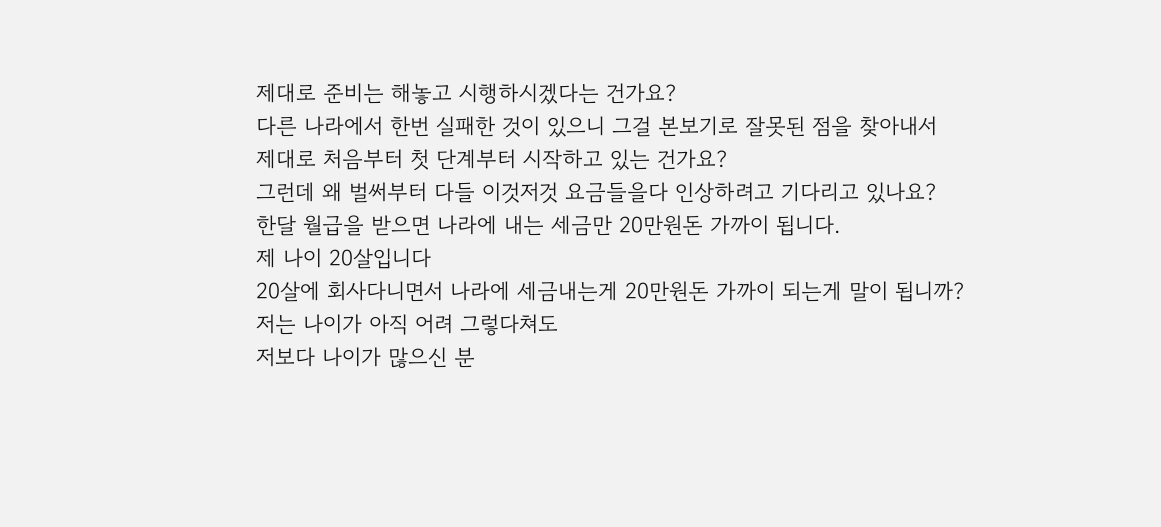제대로 준비는 해놓고 시행하시겠다는 건가요?
다른 나라에서 한번 실패한 것이 있으니 그걸 본보기로 잘못된 점을 찾아내서
제대로 처음부터 첫 단계부터 시작하고 있는 건가요?
그런데 왜 벌써부터 다들 이것저것 요금들을다 인상하려고 기다리고 있나요?
한달 월급을 받으면 나라에 내는 세금만 20만원돈 가까이 됩니다.
제 나이 20살입니다
20살에 회사다니면서 나라에 세금내는게 20만원돈 가까이 되는게 말이 됩니까?
저는 나이가 아직 어려 그렇다쳐도
저보다 나이가 많으신 분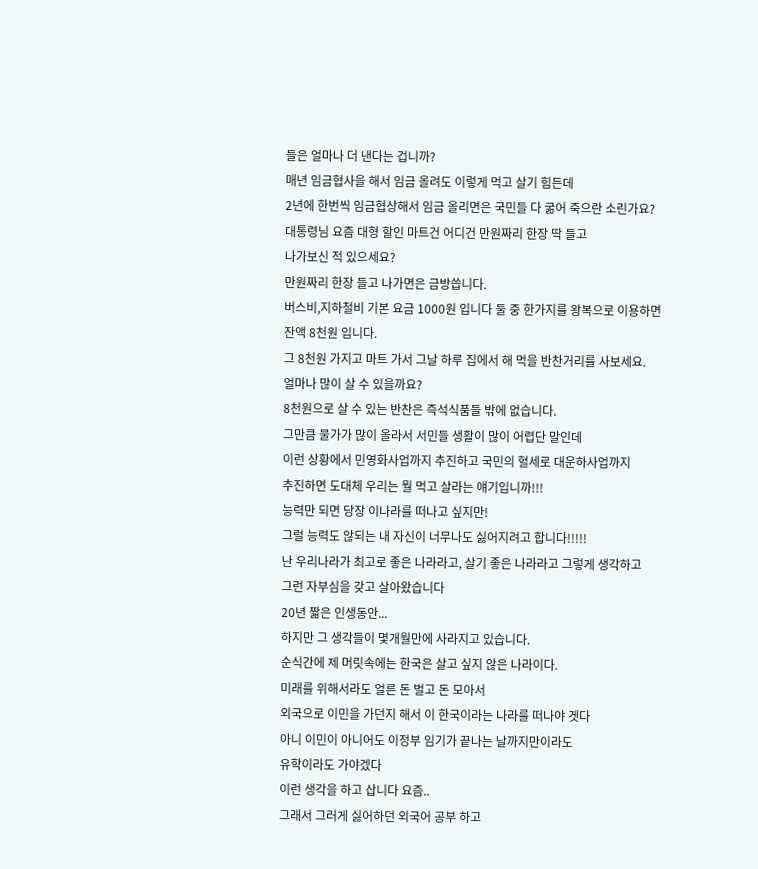들은 얼마나 더 낸다는 겁니까?
매년 임금협사을 해서 임금 올려도 이렇게 먹고 살기 힘든데
2년에 한번씩 임금협상해서 임금 올리면은 국민들 다 굶어 죽으란 소린가요?
대통령님 요즘 대형 할인 마트건 어디건 만원짜리 한장 딱 들고
나가보신 적 있으세요?
만원짜리 한장 들고 나가면은 금방씁니다.
버스비,지하철비 기본 요금 1000원 입니다 둘 중 한가지를 왕복으로 이용하면
잔액 8천원 입니다.
그 8천원 가지고 마트 가서 그날 하루 집에서 해 먹을 반찬거리를 사보세요.
얼마나 많이 살 수 있을까요?
8천원으로 살 수 있는 반찬은 즉석식품들 밖에 없습니다.
그만큼 물가가 많이 올라서 서민들 생활이 많이 어렵단 말인데
이런 상황에서 민영화사업까지 추진하고 국민의 혈세로 대운하사업까지
추진하면 도대체 우리는 뭘 먹고 살라는 얘기입니까!!!
능력만 되면 당장 이나라를 떠나고 싶지만!
그럴 능력도 않되는 내 자신이 너무나도 싫어지려고 합니다!!!!!
난 우리나라가 최고로 좋은 나라라고, 살기 좋은 나라라고 그렇게 생각하고
그런 자부심을 갖고 살아왔습니다
20년 짧은 인생동안...
하지만 그 생각들이 몇개월만에 사라지고 있습니다.
순식간에 제 머릿속에는 한국은 살고 싶지 않은 나라이다.
미래를 위해서라도 얼른 돈 벌고 돈 모아서
외국으로 이민을 가던지 해서 이 한국이라는 나라를 떠나야 겟다
아니 이민이 아니어도 이정부 임기가 끝나는 날까지만이라도
유학이라도 가야겠다
이런 생각을 하고 삽니다 요즘..
그래서 그러게 싫어하던 외국어 공부 하고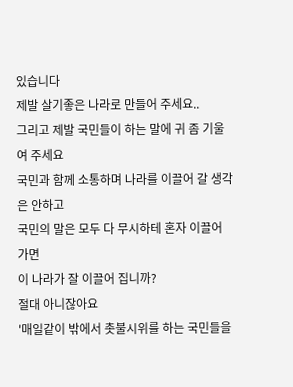있습니다
제발 살기좋은 나라로 만들어 주세요..
그리고 제발 국민들이 하는 말에 귀 좀 기울여 주세요
국민과 함께 소통하며 나라를 이끌어 갈 생각은 안하고
국민의 말은 모두 다 무시하테 혼자 이끌어 가면
이 나라가 잘 이끌어 집니까?
절대 아니잖아요
'매일같이 밖에서 촛불시위를 하는 국민들을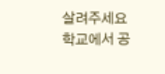살려주세요
학교에서 공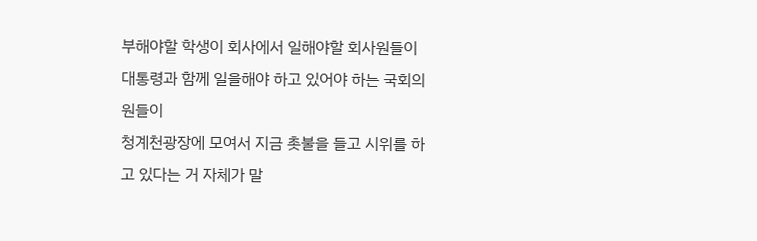부해야할 학생이 회사에서 일해야할 회사원들이
대통령과 함께 일을해야 하고 있어야 하는 국회의원들이
청계천광장에 모여서 지금 촛불을 들고 시위를 하고 있다는 거 자체가 말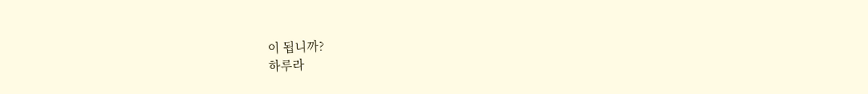이 됩니까?
하루라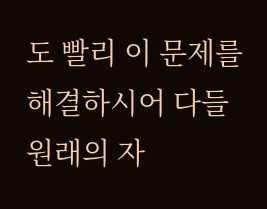도 빨리 이 문제를 해결하시어 다들 원래의 자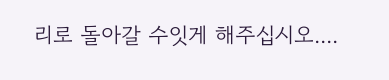리로 돌아갈 수잇게 해주십시오....